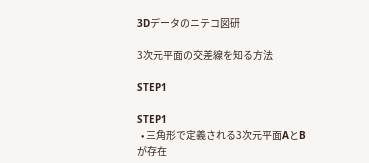3Dデータのニテコ図研

3次元平面の交差線を知る方法

STEP1

STEP1
  • 三角形で定義される3次元平面AとBが存在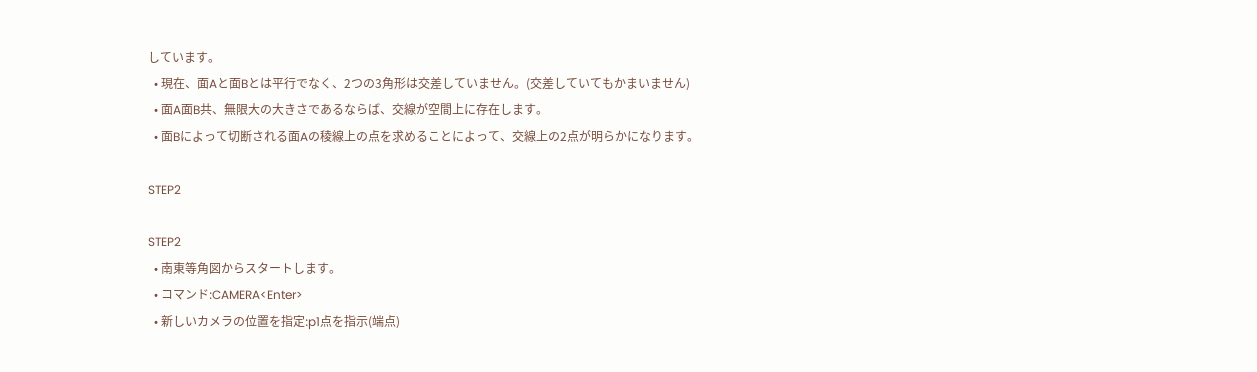しています。
  • 現在、面Aと面Bとは平行でなく、2つの3角形は交差していません。(交差していてもかまいません)
  • 面A面B共、無限大の大きさであるならば、交線が空間上に存在します。
  • 面Bによって切断される面Aの稜線上の点を求めることによって、交線上の2点が明らかになります。

STEP2

STEP2
  • 南東等角図からスタートします。
  • コマンド:CAMERA<Enter>
  • 新しいカメラの位置を指定:p1点を指示(端点)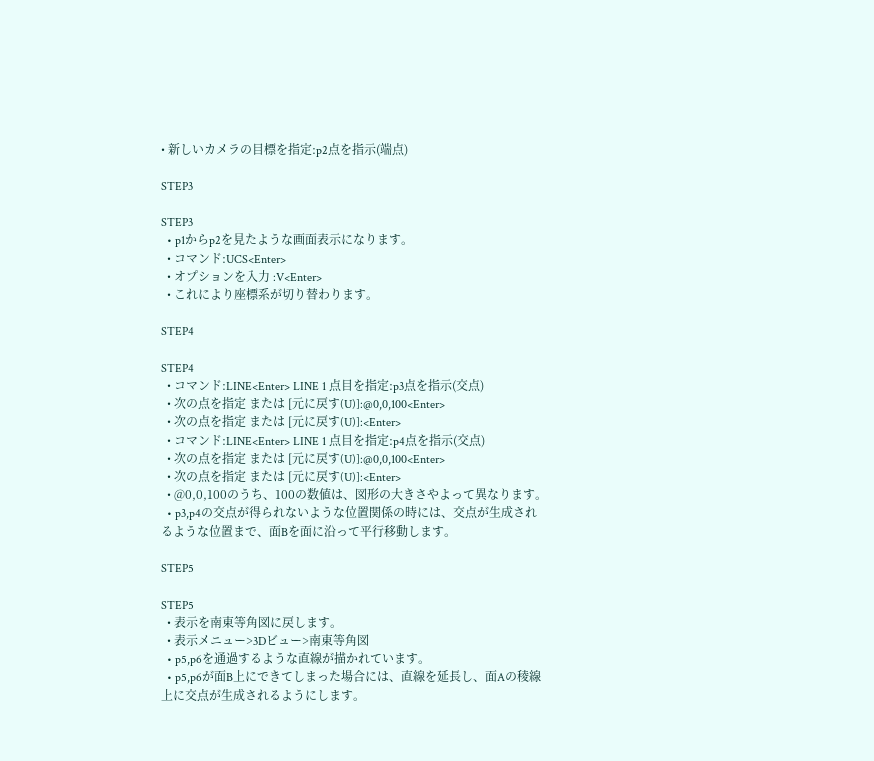• 新しいカメラの目標を指定:p2点を指示(端点)

STEP3

STEP3
  • p1からp2を見たような画面表示になります。
  • コマンド:UCS<Enter>
  • オプションを入力 :V<Enter>
  • これにより座標系が切り替わります。

STEP4

STEP4
  • コマンド:LINE<Enter> LINE 1 点目を指定:p3点を指示(交点)
  • 次の点を指定 または [元に戻す(U)]:@0,0,100<Enter>
  • 次の点を指定 または [元に戻す(U)]:<Enter>
  • コマンド:LINE<Enter> LINE 1 点目を指定:p4点を指示(交点)
  • 次の点を指定 または [元に戻す(U)]:@0,0,100<Enter>
  • 次の点を指定 または [元に戻す(U)]:<Enter>
  • @0,0,100のうち、100の数値は、図形の大きさやよって異なります。
  • p3,p4の交点が得られないような位置関係の時には、交点が生成されるような位置まで、面Bを面に沿って平行移動します。

STEP5

STEP5
  • 表示を南東等角図に戻します。
  • 表示メニュー>3Dビュー>南東等角図
  • p5,p6を通過するような直線が描かれています。
  • p5,p6が面B上にできてしまった場合には、直線を延長し、面Aの稜線上に交点が生成されるようにします。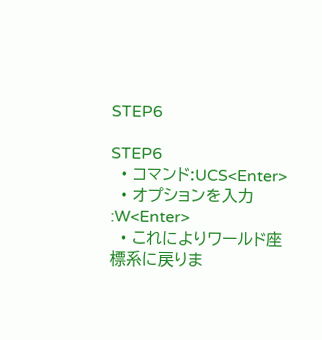STEP6

STEP6
  • コマンド:UCS<Enter>
  • オプションを入力 :W<Enter>
  • これによりワールド座標系に戻りま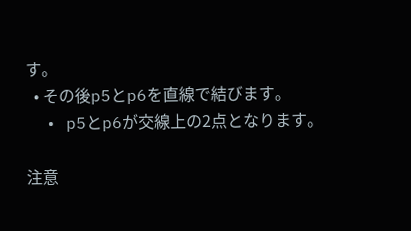す。
  • その後p5とp6を直線で結びます。
  • p5とp6が交線上の2点となります。

注意